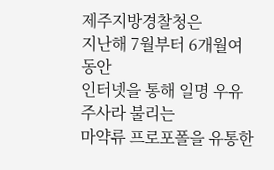제주지방경찰청은
지난해 7월부터 6개월여 동안
인터넷을 통해 일명 우유주사라 불리는
마약류 프로포폴을 유통한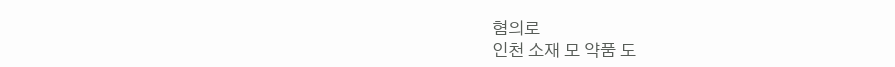혐의로
인천 소재 모 약품 도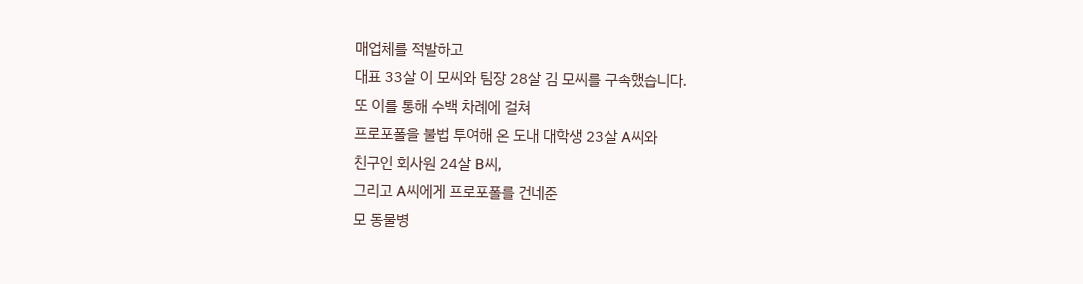매업체를 적발하고
대표 33살 이 모씨와 팀장 28살 김 모씨를 구속했습니다.
또 이를 통해 수백 차례에 걸쳐
프로포폴을 불법 투여해 온 도내 대학생 23살 A씨와
친구인 회사원 24살 B씨,
그리고 A씨에게 프로포폴를 건네준
모 동물병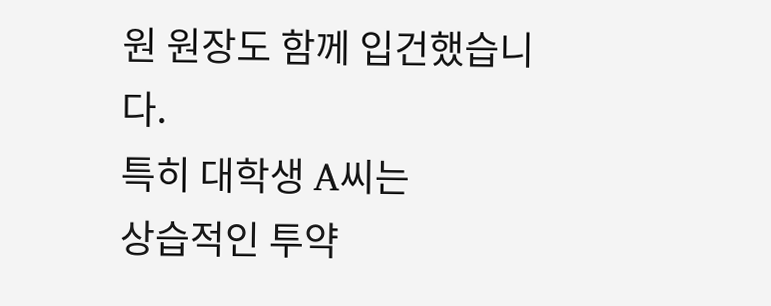원 원장도 함께 입건했습니다.
특히 대학생 A씨는
상습적인 투약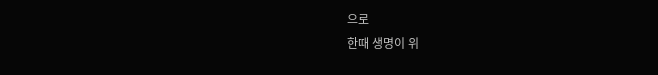으로
한때 생명이 위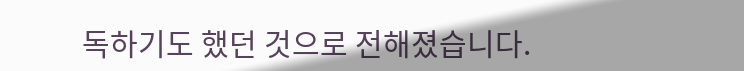독하기도 했던 것으로 전해졌습니다.